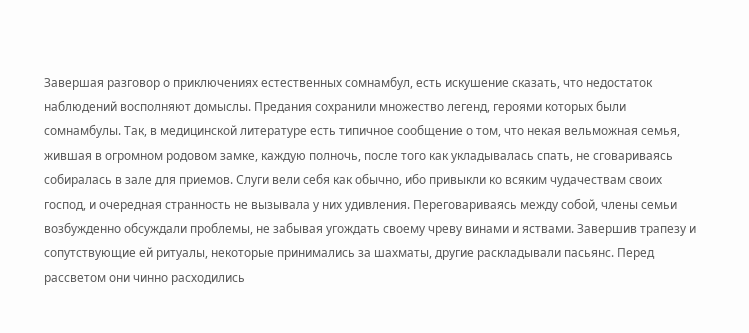Завершая разговор о приключениях естественных сомнамбул, есть искушение сказать, что недостаток наблюдений восполняют домыслы. Предания сохранили множество легенд, героями которых были сомнамбулы. Так, в медицинской литературе есть типичное сообщение о том, что некая вельможная семья, жившая в огромном родовом замке, каждую полночь, после того как укладывалась спать, не сговариваясь собиралась в зале для приемов. Слуги вели себя как обычно, ибо привыкли ко всяким чудачествам своих господ, и очередная странность не вызывала у них удивления. Переговариваясь между собой, члены семьи возбужденно обсуждали проблемы, не забывая угождать своему чреву винами и яствами. Завершив трапезу и сопутствующие ей ритуалы, некоторые принимались за шахматы, другие раскладывали пасьянс. Перед рассветом они чинно расходились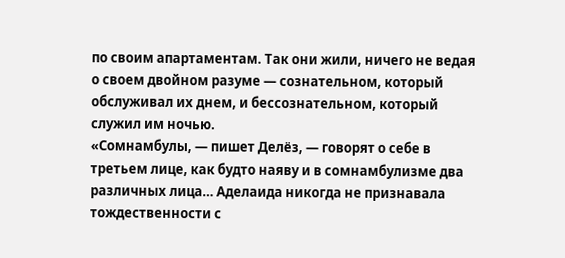по своим апартаментам. Так они жили, ничего не ведая о своем двойном разуме — сознательном, который обслуживал их днем, и бессознательном, который служил им ночью.
«Сомнамбулы, — пишет Делёз, — говорят о себе в третьем лице, как будто наяву и в сомнамбулизме два различных лица… Аделаида никогда не признавала тождественности с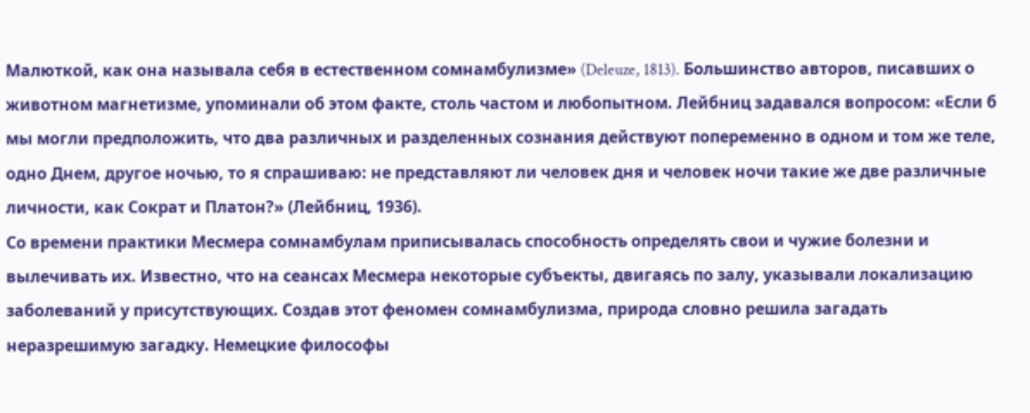Малюткой, как она называла себя в естественном сомнамбулизме» (Deleuze, 1813). Большинство авторов, писавших о животном магнетизме, упоминали об этом факте, столь частом и любопытном. Лейбниц задавался вопросом: «Если б мы могли предположить, что два различных и разделенных сознания действуют попеременно в одном и том же теле, одно Днем, другое ночью, то я спрашиваю: не представляют ли человек дня и человек ночи такие же две различные личности, как Сократ и Платон?» (Лейбниц, 1936).
Со времени практики Месмера сомнамбулам приписывалась способность определять свои и чужие болезни и вылечивать их. Известно, что на сеансах Месмера некоторые субъекты, двигаясь по залу, указывали локализацию заболеваний у присутствующих. Создав этот феномен сомнамбулизма, природа словно решила загадать неразрешимую загадку. Немецкие философы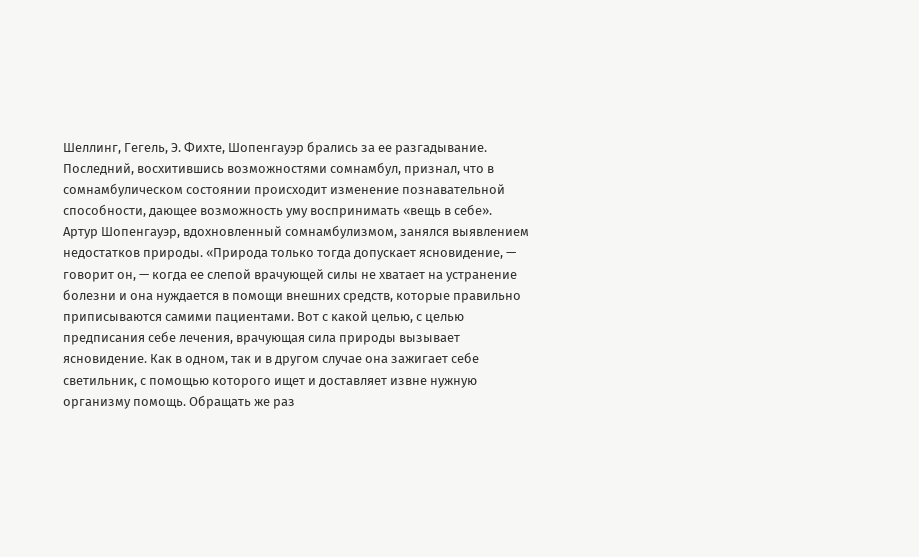Шеллинг, Гегель, Э. Фихте, Шопенгауэр брались за ее разгадывание. Последний, восхитившись возможностями сомнамбул, признал, что в сомнамбулическом состоянии происходит изменение познавательной способности, дающее возможность уму воспринимать «вещь в себе».
Артур Шопенгауэр, вдохновленный сомнамбулизмом, занялся выявлением недостатков природы. «Природа только тогда допускает ясновидение, — говорит он, — когда ее слепой врачующей силы не хватает на устранение болезни и она нуждается в помощи внешних средств, которые правильно приписываются самими пациентами. Вот с какой целью, с целью предписания себе лечения, врачующая сила природы вызывает ясновидение. Как в одном, так и в другом случае она зажигает себе светильник, с помощью которого ищет и доставляет извне нужную организму помощь. Обращать же раз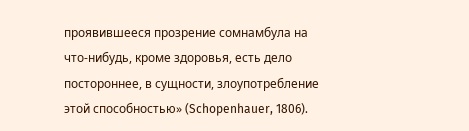проявившееся прозрение сомнамбула на что-нибудь, кроме здоровья, есть дело постороннее, в сущности, злоупотребление этой способностью» (Schopenhauer, 1806).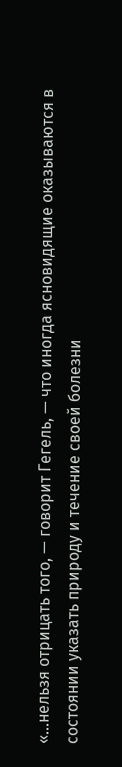«…нельзя отрицать того, — говорит Гегель, — что иногда ясновидящие оказываются в состоянии указать природу и течение своей болезни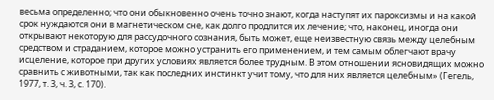весьма определенно; что они обыкновенно очень точно знают, когда наступят их пароксизмы и на какой срок нуждаются они в магнетическом сне, как долго продлится их лечение; что, наконец, иногда они открывают некоторую для рассудочного сознания, быть может, еще неизвестную связь между целебным средством и страданием, которое можно устранить его применением, и тем самым облегчают врачу исцеление, которое при других условиях является более трудным. В этом отношении ясновидящих можно сравнить с животными, так как последних инстинкт учит тому, что для них является целебным» (Гегель, 1977, т. 3, ч. 3, с. 170).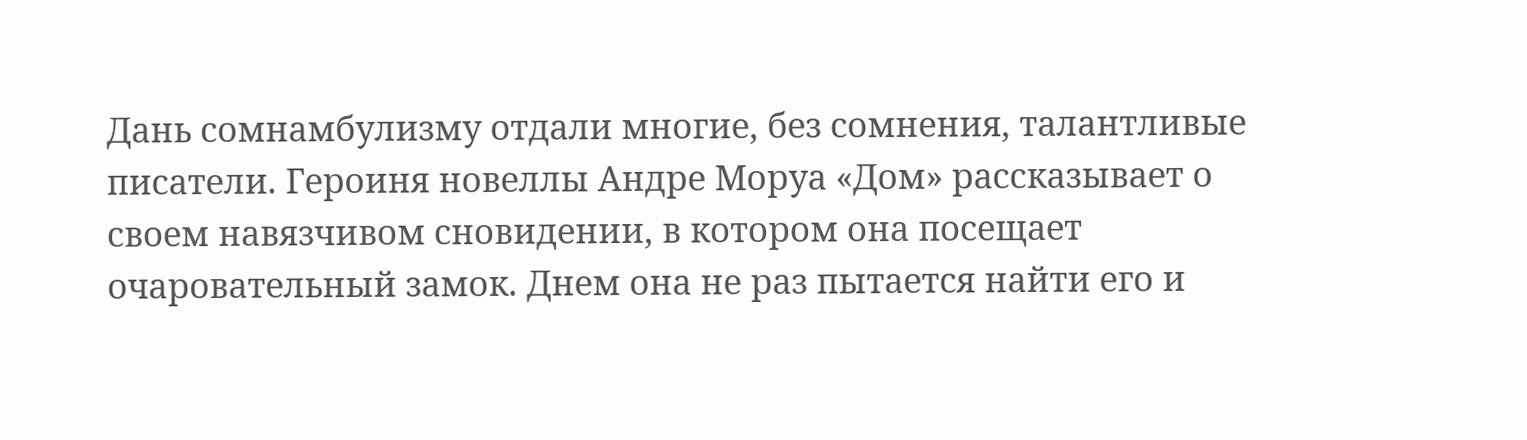Дань сомнамбулизму отдали многие, без сомнения, талантливые писатели. Героиня новеллы Андре Моруа «Дом» рассказывает о своем навязчивом сновидении, в котором она посещает очаровательный замок. Днем она не раз пытается найти его и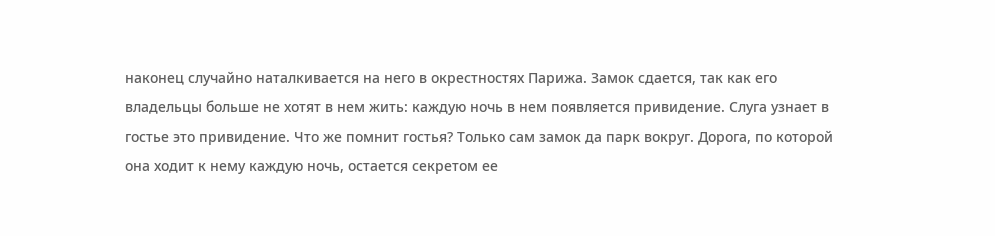наконец случайно наталкивается на него в окрестностях Парижа. Замок сдается, так как его владельцы больше не хотят в нем жить: каждую ночь в нем появляется привидение. Слуга узнает в гостье это привидение. Что же помнит гостья? Только сам замок да парк вокруг. Дорога, по которой она ходит к нему каждую ночь, остается секретом ее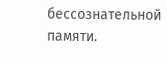бессознательной памяти.